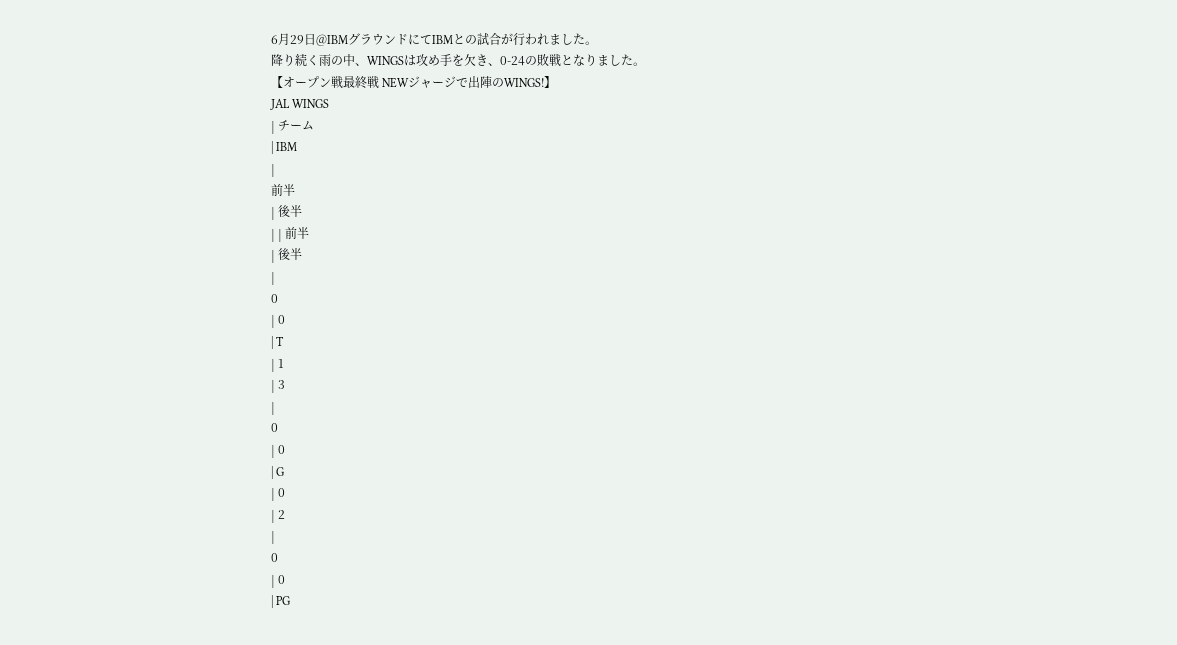6月29日@IBMグラウンドにてIBMとの試合が行われました。
降り続く雨の中、WINGSは攻め手を欠き、0-24の敗戦となりました。
【オープン戦最終戦 NEWジャージで出陣のWINGS!】
JAL WINGS
| チーム
| IBM
|
前半
| 後半
| | 前半
| 後半
|
0
| 0
| T
| 1
| 3
|
0
| 0
| G
| 0
| 2
|
0
| 0
| PG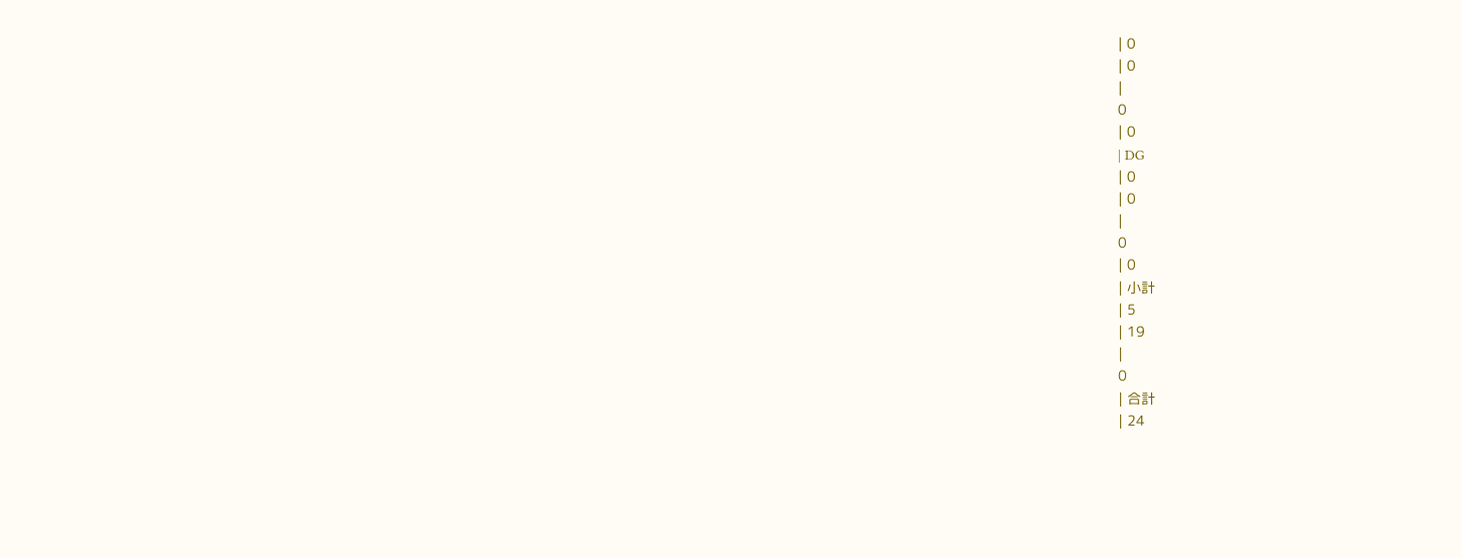| 0
| 0
|
0
| 0
| DG
| 0
| 0
|
0
| 0
| 小計
| 5
| 19
|
0
| 合計
| 24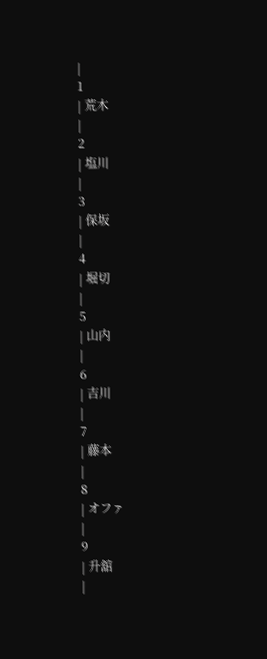|
1
| 荒木
|
2
| 塩川
|
3
| 保坂
|
4
| 堀切
|
5
| 山内
|
6
| 吉川
|
7
| 藤本
|
8
| オファ
|
9
| 升舘
|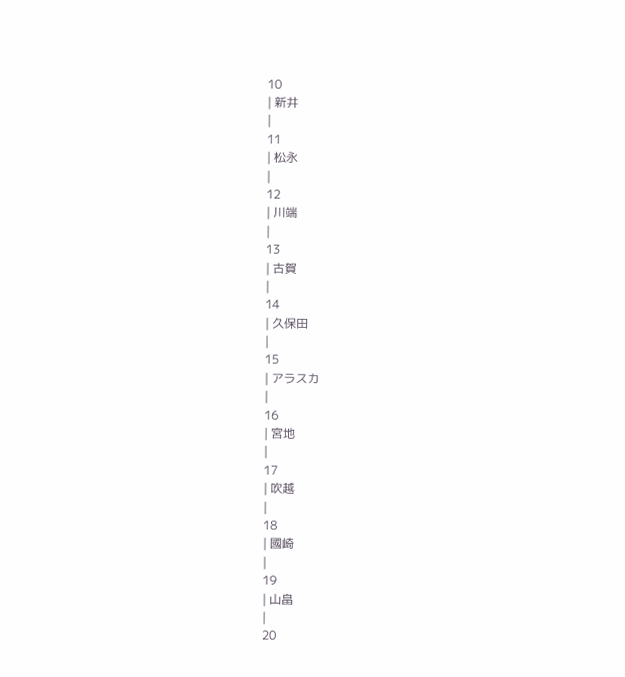10
| 新井
|
11
| 松永
|
12
| 川端
|
13
| 古賀
|
14
| 久保田
|
15
| アラスカ
|
16
| 宮地
|
17
| 吹越
|
18
| 國崎
|
19
| 山畠
|
20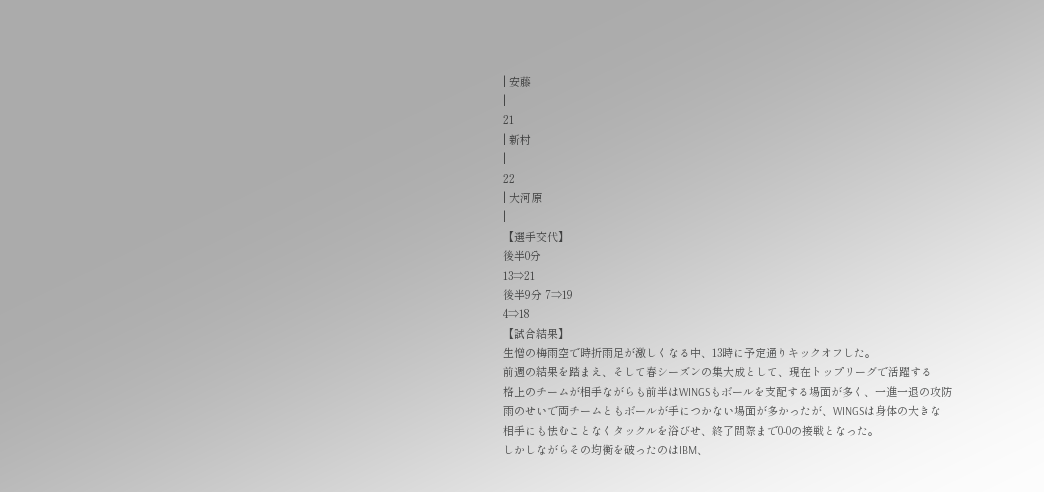| 安藤
|
21
| 新村
|
22
| 大河原
|
【選手交代】
後半0分
13⇒21
後半9分 7⇒19
4⇒18
【試合結果】
生憎の梅雨空で時折雨足が激しくなる中、13時に予定通りキックオフした。
前週の結果を踏まえ、そして春シーズンの集大成として、現在トップリーグで活躍する
格上のチームが相手ながらも前半はWINGSもボールを支配する場面が多く、一進一退の攻防
雨のせいで両チームともボールが手につかない場面が多かったが、WINGSは身体の大きな
相手にも怯むことなくタックルを浴びせ、終了間際まで0-0の接戦となった。
しかしながらその均衡を破ったのはIBM、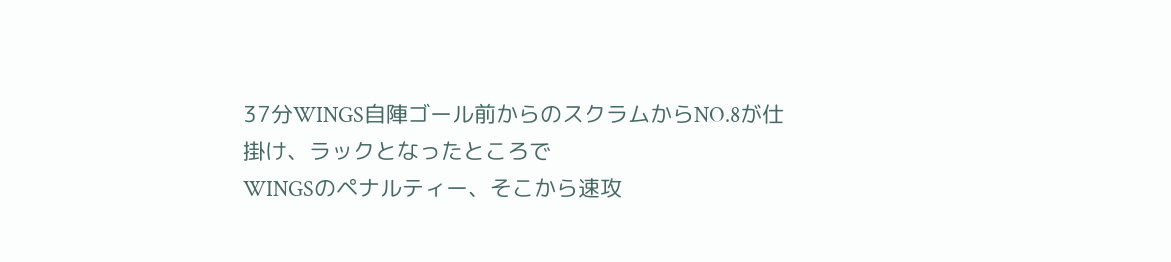37分WINGS自陣ゴール前からのスクラムからNO.8が仕掛け、ラックとなったところで
WINGSのペナルティー、そこから速攻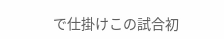で仕掛けこの試合初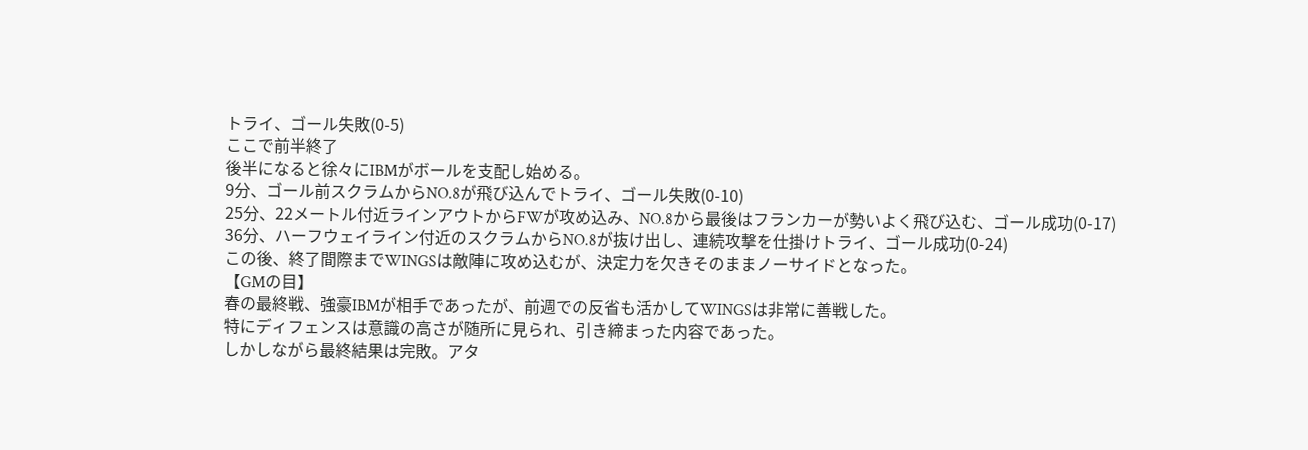トライ、ゴール失敗(0-5)
ここで前半終了
後半になると徐々にIBMがボールを支配し始める。
9分、ゴール前スクラムからNO.8が飛び込んでトライ、ゴール失敗(0-10)
25分、22メートル付近ラインアウトからFWが攻め込み、NO.8から最後はフランカーが勢いよく飛び込む、ゴール成功(0-17)
36分、ハーフウェイライン付近のスクラムからNO.8が抜け出し、連続攻撃を仕掛けトライ、ゴール成功(0-24)
この後、終了間際までWINGSは敵陣に攻め込むが、決定力を欠きそのままノーサイドとなった。
【GMの目】
春の最終戦、強豪IBMが相手であったが、前週での反省も活かしてWINGSは非常に善戦した。
特にディフェンスは意識の高さが随所に見られ、引き締まった内容であった。
しかしながら最終結果は完敗。アタ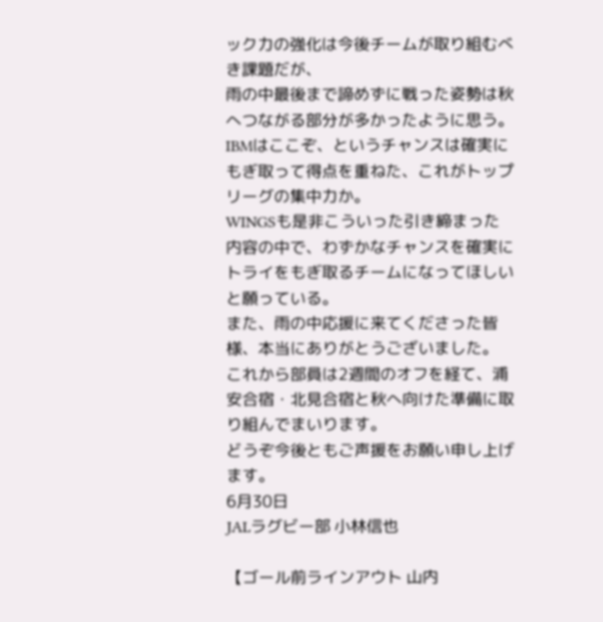ック力の強化は今後チームが取り組むべき課題だが、
雨の中最後まで諦めずに戦った姿勢は秋へつながる部分が多かったように思う。
IBMはここぞ、というチャンスは確実にもぎ取って得点を重ねた、これがトップリーグの集中力か。
WINGSも是非こういった引き締まった内容の中で、わずかなチャンスを確実にトライをもぎ取るチームになってほしいと願っている。
また、雨の中応援に来てくださった皆様、本当にありがとうございました。
これから部員は2週間のオフを経て、浦安合宿・北見合宿と秋へ向けた準備に取り組んでまいります。
どうぞ今後ともご声援をお願い申し上げます。
6月30日
JALラグビー部 小林信也

【ゴール前ラインアウト 山内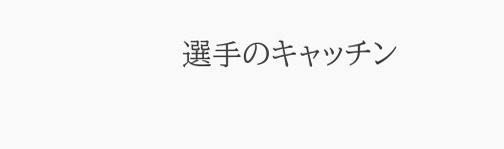選手のキャッチン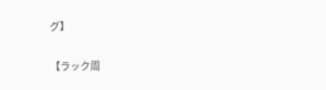グ】

【ラック周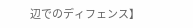辺でのディフェンス】